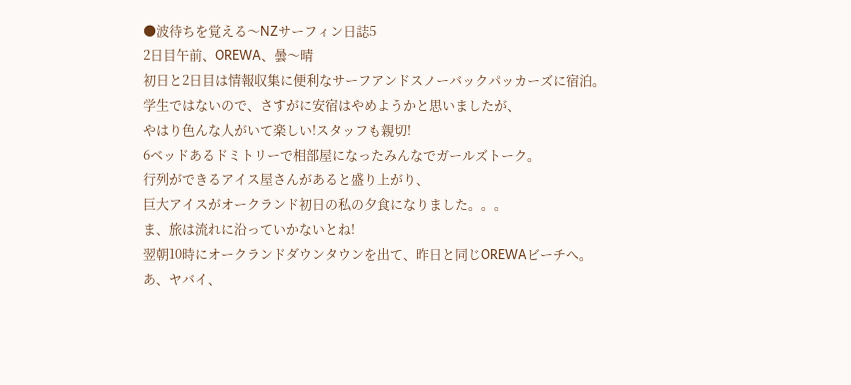●波待ちを覚える〜NZサーフィン日誌5
2日目午前、OREWA、曇〜晴
初日と2日目は情報収集に便利なサーフアンドスノーバックパッカーズに宿泊。
学生ではないので、さすがに安宿はやめようかと思いましたが、
やはり色んな人がいて楽しい!スタッフも親切!
6ベッドあるドミトリーで相部屋になったみんなでガールズトーク。
行列ができるアイス屋さんがあると盛り上がり、
巨大アイスがオークランド初日の私の夕食になりました。。。
ま、旅は流れに沿っていかないとね!
翌朝10時にオークランドダウンタウンを出て、昨日と同じOREWAビーチへ。
あ、ヤバイ、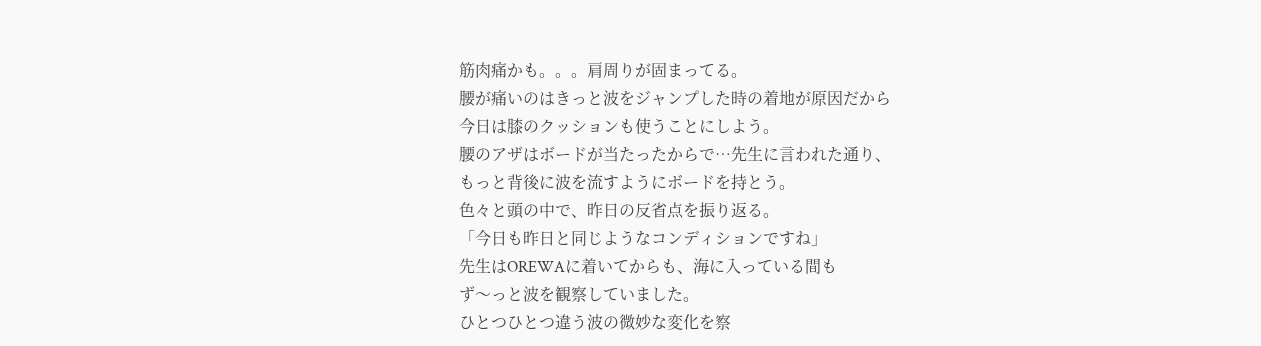筋肉痛かも。。。肩周りが固まってる。
腰が痛いのはきっと波をジャンプした時の着地が原因だから
今日は膝のクッションも使うことにしよう。
腰のアザはボードが当たったからで…先生に言われた通り、
もっと背後に波を流すようにボードを持とう。
色々と頭の中で、昨日の反省点を振り返る。
「今日も昨日と同じようなコンディションですね」
先生はOREWAに着いてからも、海に入っている間も
ず〜っと波を観察していました。
ひとつひとつ違う波の微妙な変化を察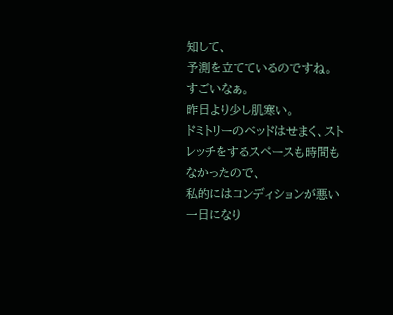知して、
予測を立てているのですね。
すごいなぁ。
昨日より少し肌寒い。
ドミトリーのベッドはせまく、ストレッチをするスペースも時間もなかったので、
私的にはコンディションが悪い一日になり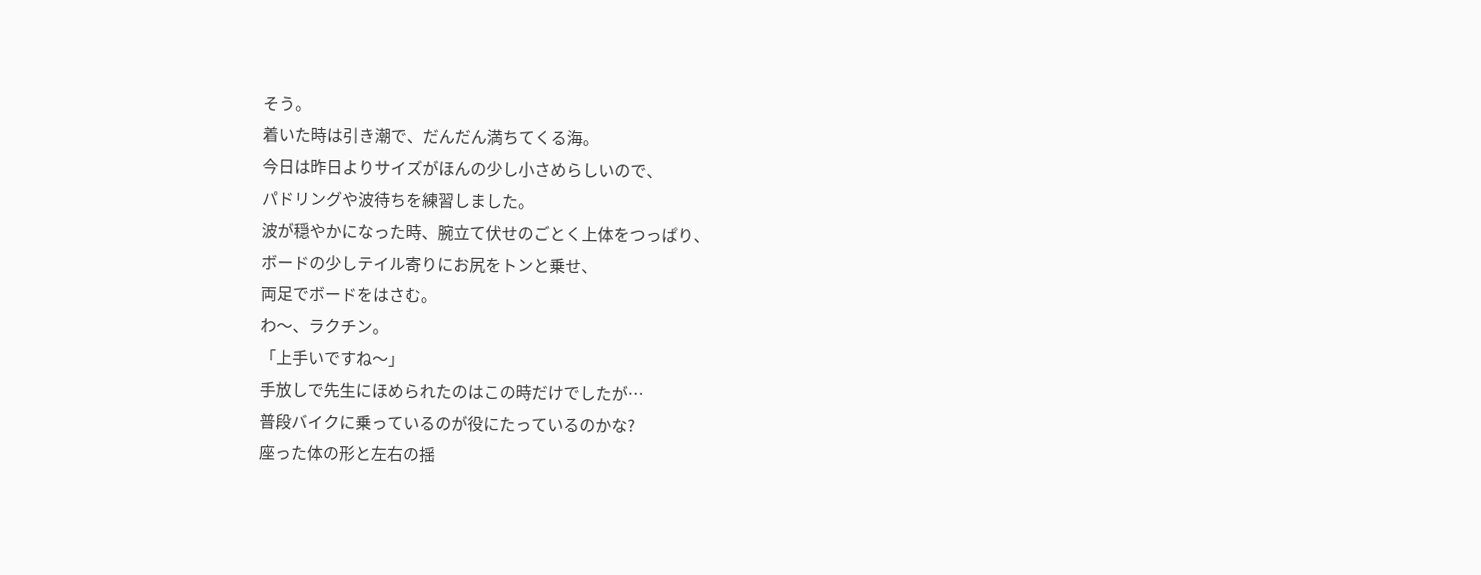そう。
着いた時は引き潮で、だんだん満ちてくる海。
今日は昨日よりサイズがほんの少し小さめらしいので、
パドリングや波待ちを練習しました。
波が穏やかになった時、腕立て伏せのごとく上体をつっぱり、
ボードの少しテイル寄りにお尻をトンと乗せ、
両足でボードをはさむ。
わ〜、ラクチン。
「上手いですね〜」
手放しで先生にほめられたのはこの時だけでしたが…
普段バイクに乗っているのが役にたっているのかな?
座った体の形と左右の揺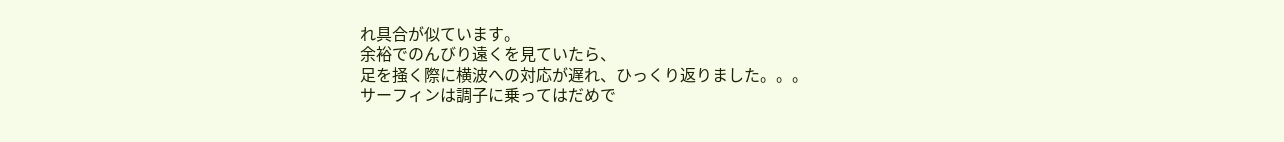れ具合が似ています。
余裕でのんびり遠くを見ていたら、
足を掻く際に横波への対応が遅れ、ひっくり返りました。。。
サーフィンは調子に乗ってはだめで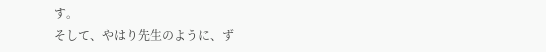す。
そして、やはり先生のように、ず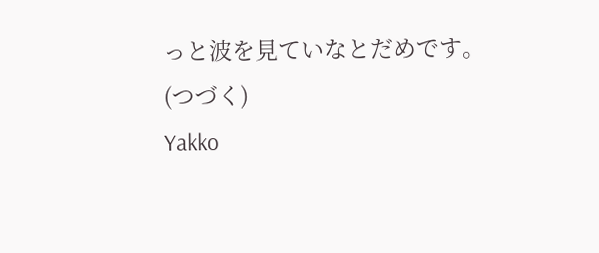っと波を見ていなとだめです。
(つづく)
Yakko